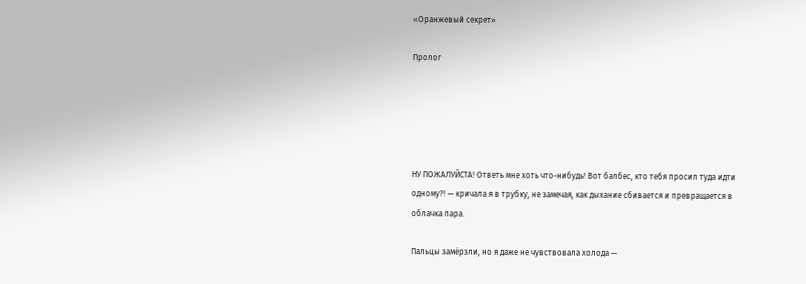«Оранжевый секрет»

Пролог





НУ ПОЖАЛУЙСТА! Ответь мне хоть что-нибудь! Вот балбес, кто тебя просил туда идти одному?! — кричала я в трубку, не замечая, как дыхание сбивается и превращается в облачка пара.

Пальцы замёрзли, но я даже не чувствовала холода —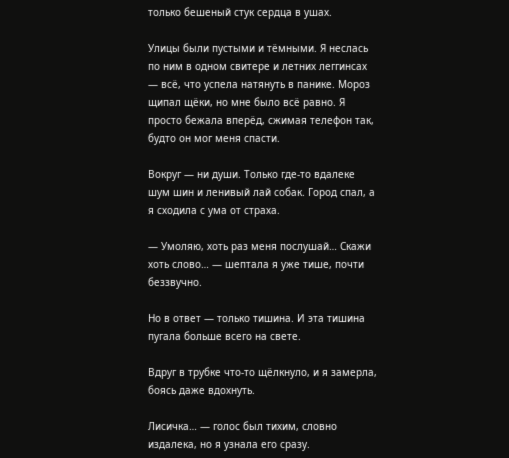только бешеный стук сердца в ушах.

Улицы были пустыми и тёмными. Я неслась по ним в одном свитере и летних леггинсах — всё, что успела натянуть в панике. Мороз щипал щёки, но мне было всё равно. Я просто бежала вперёд, сжимая телефон так, будто он мог меня спасти.

Вокруг — ни души. Только где-то вдалеке шум шин и ленивый лай собак. Город спал, а я сходила с ума от страха.

— Умоляю, хоть раз меня послушай… Скажи хоть слово… — шептала я уже тише, почти беззвучно.

Но в ответ — только тишина. И эта тишина пугала больше всего на свете.

Вдруг в трубке что-то щёлкнуло, и я замерла, боясь даже вдохнуть.

Лисичка… — голос был тихим, словно издалека, но я узнала его сразу.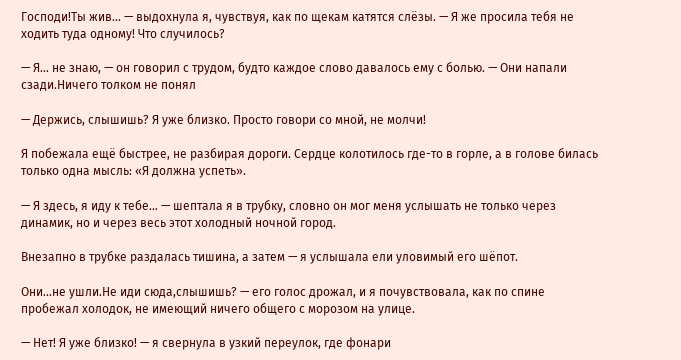Господи!Ты жив… — выдохнула я, чувствуя, как по щекам катятся слёзы. — Я же просила тебя не ходить туда одному! Что случилось?

— Я… не знаю, — он говорил с трудом, будто каждое слово давалось ему с болью. — Они напали сзади.Ничего толком не понял

— Держись, слышишь? Я уже близко. Просто говори со мной, не молчи!

Я побежала ещё быстрее, не разбирая дороги. Сердце колотилось где-то в горле, а в голове билась только одна мысль: «Я должна успеть».

— Я здесь, я иду к тебе… — шептала я в трубку, словно он мог меня услышать не только через динамик, но и через весь этот холодный ночной город.

Внезапно в трубке раздалась тишина, а затем — я услышала ели уловимый его шёпот.

Они…не ушли.Не иди сюда,слышишь? — его голос дрожал, и я почувствовала, как по спине пробежал холодок, не имеющий ничего общего с морозом на улице.

— Нет! Я уже близко! — я свернула в узкий переулок, где фонари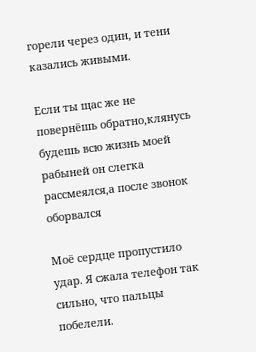горели через один, и тени казались живыми.

Если ты щас же не повернёшь обратно,клянусь будешь всю жизнь моей рабыней он слегка рассмеялся,а после звонок оборвался

Моё сердце пропустило удар. Я сжала телефон так сильно, что пальцы побелели.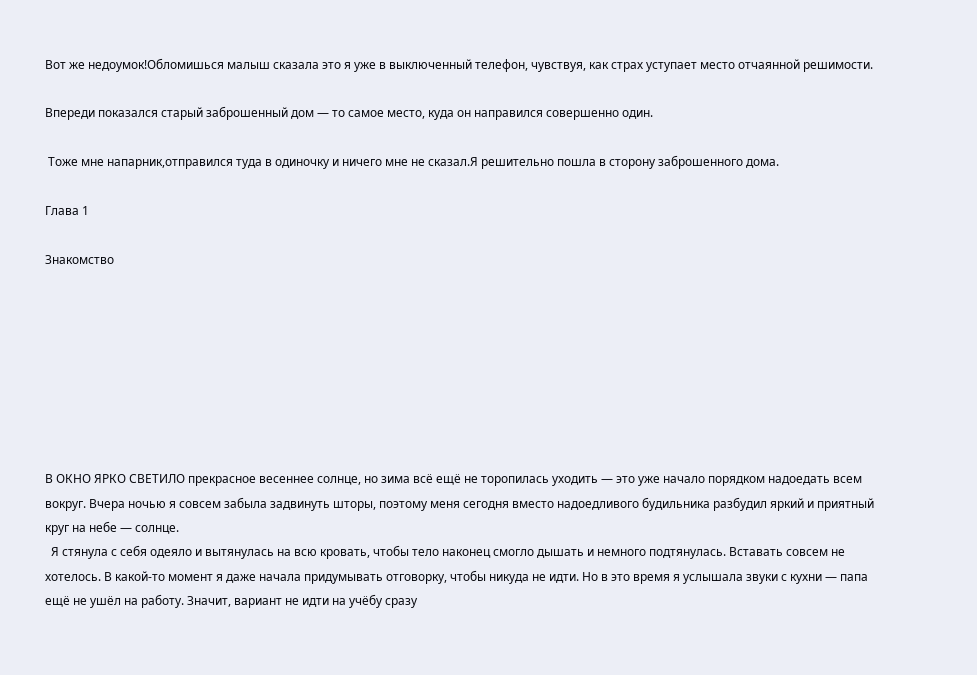Вот же недоумок!Обломишься малыш сказала это я уже в выключенный телефон, чувствуя, как страх уступает место отчаянной решимости.

Впереди показался старый заброшенный дом — то самое место, куда он направился совершенно один.

 Тоже мне напарник,отправился туда в одиночку и ничего мне не сказал.Я решительно пошла в сторону заброшенного дома.

Глава 1

Знакомство








В ОКНО ЯРКО СВЕТИЛО прекрасное весеннее солнце, но зима всё ещё не торопилась уходить — это уже начало порядком надоедать всем вокруг. Вчера ночью я совсем забыла задвинуть шторы, поэтому меня сегодня вместо надоедливого будильника разбудил яркий и приятный круг на небе — солнце.
  Я стянула с себя одеяло и вытянулась на всю кровать, чтобы тело наконец смогло дышать и немного подтянулась. Вставать совсем не хотелось. В какой-то момент я даже начала придумывать отговорку, чтобы никуда не идти. Но в это время я услышала звуки с кухни — папа ещё не ушёл на работу. Значит, вариант не идти на учёбу сразу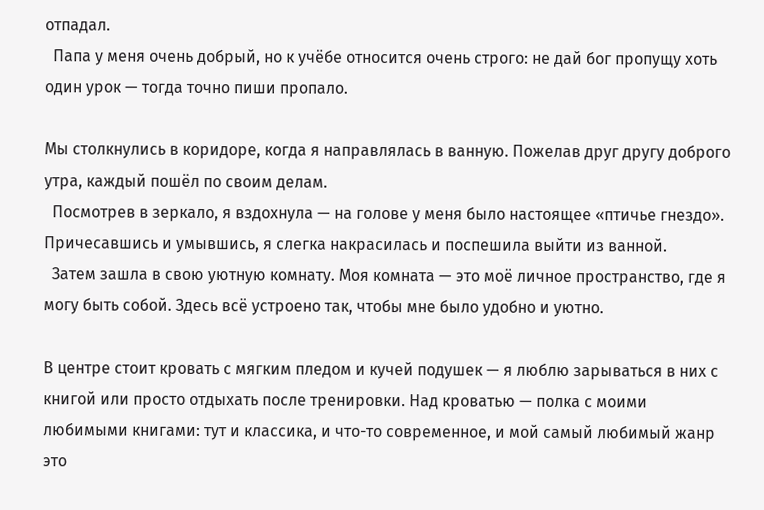отпадал.
  Папа у меня очень добрый, но к учёбе относится очень строго: не дай бог пропущу хоть один урок — тогда точно пиши пропало.

Мы столкнулись в коридоре, когда я направлялась в ванную. Пожелав друг другу доброго утра, каждый пошёл по своим делам.
  Посмотрев в зеркало, я вздохнула — на голове у меня было настоящее «птичье гнездо». Причесавшись и умывшись, я слегка накрасилась и поспешила выйти из ванной.
  Затем зашла в свою уютную комнату. Моя комната — это моё личное пространство, где я могу быть собой. Здесь всё устроено так, чтобы мне было удобно и уютно.

В центре стоит кровать с мягким пледом и кучей подушек — я люблю зарываться в них с книгой или просто отдыхать после тренировки. Над кроватью — полка с моими любимыми книгами: тут и классика, и что-то современное, и мой самый любимый жанр это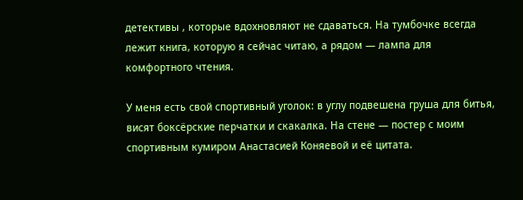детективы , которые вдохновляют не сдаваться. На тумбочке всегда лежит книга, которую я сейчас читаю, а рядом — лампа для комфортного чтения.

У меня есть свой спортивный уголок: в углу подвешена груша для битья, висят боксёрские перчатки и скакалка. На стене — постер с моим спортивным кумиром Анастасией Коняевой и её цитата.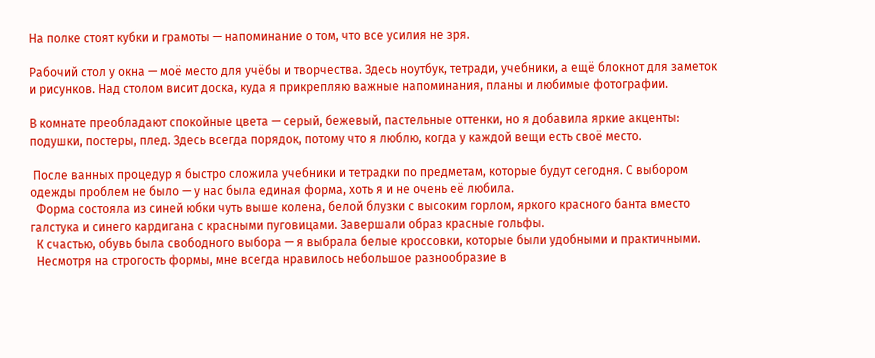На полке стоят кубки и грамоты — напоминание о том, что все усилия не зря.

Рабочий стол у окна — моё место для учёбы и творчества. Здесь ноутбук, тетради, учебники, а ещё блокнот для заметок и рисунков. Над столом висит доска, куда я прикрепляю важные напоминания, планы и любимые фотографии.

В комнате преобладают спокойные цвета — серый, бежевый, пастельные оттенки, но я добавила яркие акценты: подушки, постеры, плед. Здесь всегда порядок, потому что я люблю, когда у каждой вещи есть своё место.

 После ванных процедур я быстро сложила учебники и тетрадки по предметам, которые будут сегодня. С выбором одежды проблем не было — у нас была единая форма, хоть я и не очень её любила.
  Форма состояла из синей юбки чуть выше колена, белой блузки с высоким горлом, яркого красного банта вместо галстука и синего кардигана с красными пуговицами. Завершали образ красные гольфы.
  К счастью, обувь была свободного выбора — я выбрала белые кроссовки, которые были удобными и практичными.
  Несмотря на строгость формы, мне всегда нравилось небольшое разнообразие в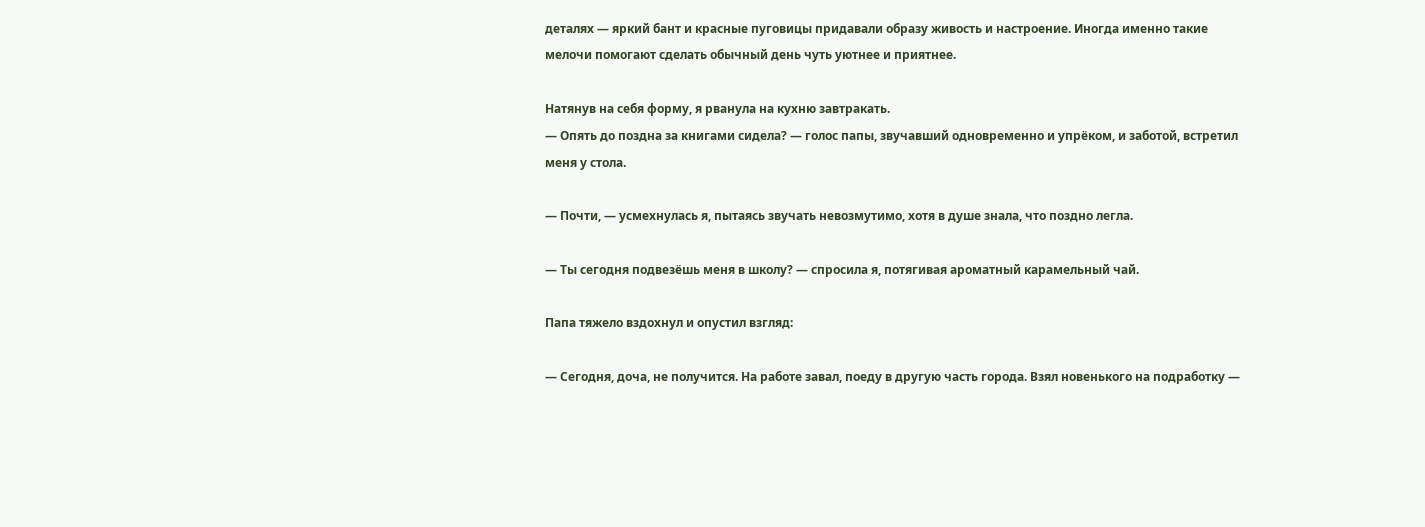деталях — яркий бант и красные пуговицы придавали образу живость и настроение. Иногда именно такие мелочи помогают сделать обычный день чуть уютнее и приятнее.

Натянув на себя форму, я рванула на кухню завтракать.
— Опять до поздна за книгами сидела? — голос папы, звучавший одновременно и упрёком, и заботой, встретил меня у стола.

— Почти, — усмехнулась я, пытаясь звучать невозмутимо, хотя в душе знала, что поздно легла.

— Ты сегодня подвезёшь меня в школу? — спросила я, потягивая ароматный карамельный чай.

Папа тяжело вздохнул и опустил взгляд:

— Сегодня, доча, не получится. На работе завал, поеду в другую часть города. Взял новенького на подработку —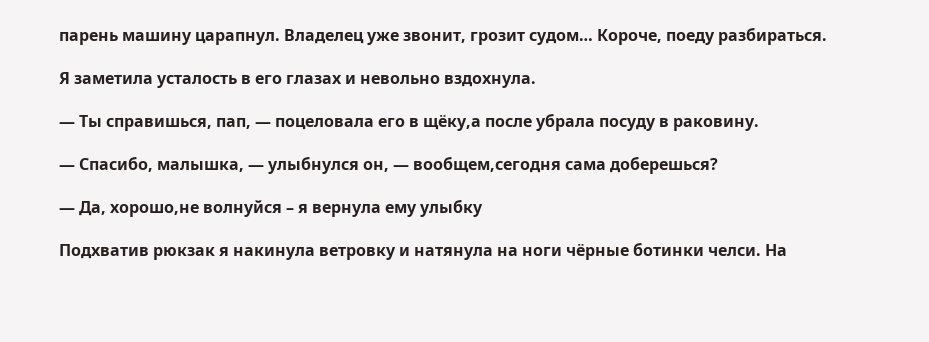парень машину царапнул. Владелец уже звонит, грозит судом… Короче, поеду разбираться.

Я заметила усталость в его глазах и невольно вздохнула.

— Ты справишься, пап, — поцеловала его в щёку,а после убрала посуду в раковину.

— Спасибо, малышка, — улыбнулся он, — вообщем,сегодня сама доберешься?

— Да, хорошо,не волнуйся – я вернула ему улыбку

Подхватив рюкзак я накинула ветровку и натянула на ноги чёрные ботинки челси. На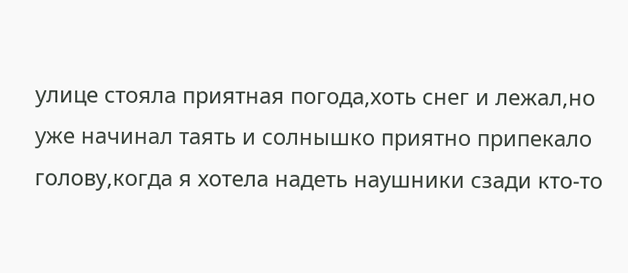улице стояла приятная погода,хоть снег и лежал,но уже начинал таять и солнышко приятно припекало голову,когда я хотела надеть наушники сзади кто-то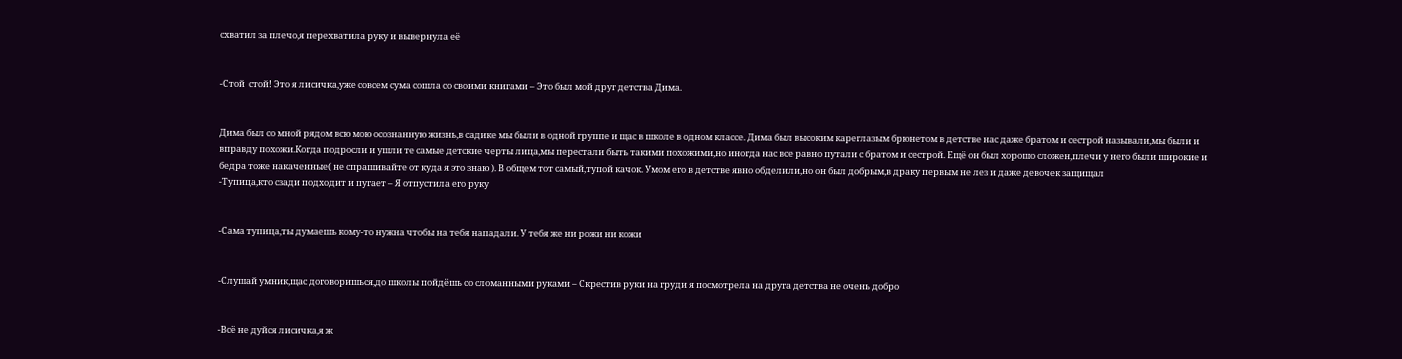схватил за плечо,я перехватила руку и вывернула её


-Стой  стой! Это я лисичка,уже совсем сума сошла со своими книгами – Это был мой друг детства Дима.


Дима был со мной рядом всю мою осознанную жизнь,в садике мы были в одной группе и щас в школе в одном классе. Дима был высоким кареглазым брюнетом в детстве нас даже братом и сестрой называли,мы были и вправду похожи.Когда подросли и ушли те самые детские черты лица,мы перестали быть такими похожими,но иногда нас все равно путали с братом и сестрой. Ещё он был хорошо сложен,плечи у него были широкие и бедра тоже накаченные( не спрашивайте от куда я это знаю ). В общем тот самый,тупой качок. Умом его в детстве явно обделили,но он был добрым,в драку первым не лез и даже девочек защищал
-Тупица,кто сзади подходит и пугает – Я отпустила его руку


-Сама тупица,ты думаешь кому-то нужна чтобы на тебя нападали. У тебя же ни рожи ни кожи


-Слушай умник,щас договоришься,до школы пойдёшь со сломанными руками – Скрестив руки на груди я посмотрела на друга детства не очень добро


-Всё не дуйся лисичка,я ж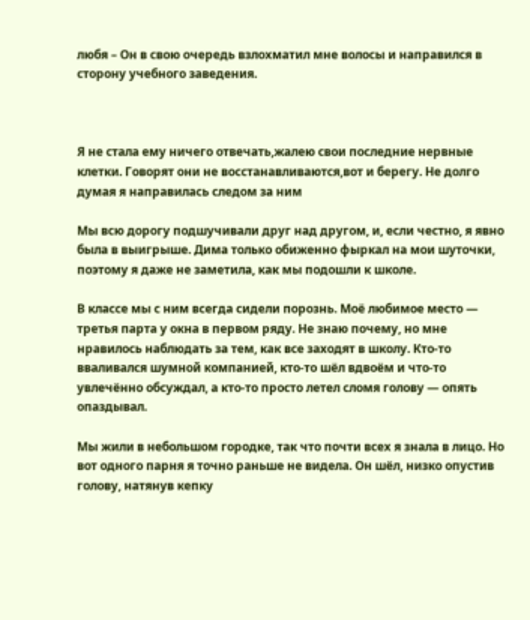любя – Он в свою очередь взлохматил мне волосы и направился в сторону учебного заведения.



Я не стала ему ничего отвечать,жалею свои последние нервные клетки. Говорят они не восстанавливаются,вот и берегу. Не долго думая я направилась следом за ним

Мы всю дорогу подшучивали друг над другом, и, если честно, я явно была в выигрыше. Дима только обиженно фыркал на мои шуточки, поэтому я даже не заметила, как мы подошли к школе.

В классе мы с ним всегда сидели порознь. Моё любимое место — третья парта у окна в первом ряду. Не знаю почему, но мне нравилось наблюдать за тем, как все заходят в школу. Кто-то вваливался шумной компанией, кто-то шёл вдвоём и что-то увлечённо обсуждал, а кто-то просто летел сломя голову — опять опаздывал.

Мы жили в небольшом городке, так что почти всех я знала в лицо. Но вот одного парня я точно раньше не видела. Он шёл, низко опустив голову, натянув кепку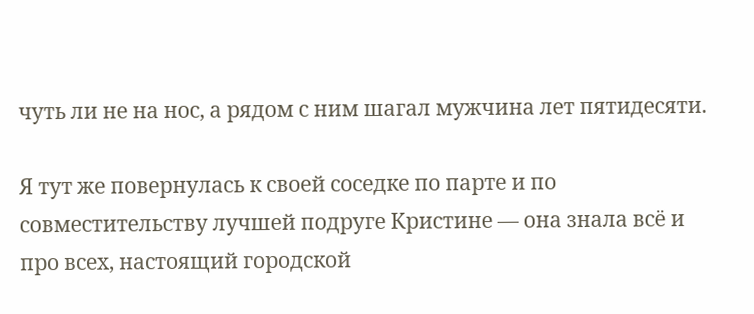чуть ли не на нос, а рядом с ним шагал мужчина лет пятидесяти.

Я тут же повернулась к своей соседке по парте и по совместительству лучшей подруге Кристине — она знала всё и про всех, настоящий городской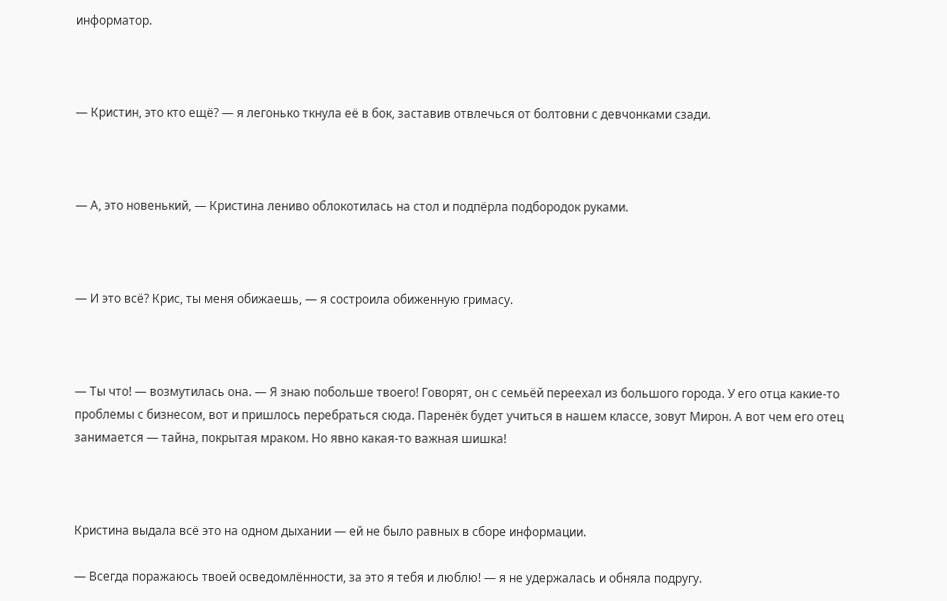информатор.



— Кристин, это кто ещё? — я легонько ткнула её в бок, заставив отвлечься от болтовни с девчонками сзади.



— А, это новенький, — Кристина лениво облокотилась на стол и подпёрла подбородок руками.



— И это всё? Крис, ты меня обижаешь, — я состроила обиженную гримасу.



— Ты что! — возмутилась она. — Я знаю побольше твоего! Говорят, он с семьёй переехал из большого города. У его отца какие-то проблемы с бизнесом, вот и пришлось перебраться сюда. Паренёк будет учиться в нашем классе, зовут Мирон. А вот чем его отец занимается — тайна, покрытая мраком. Но явно какая-то важная шишка!



Кристина выдала всё это на одном дыхании — ей не было равных в сборе информации.

— Всегда поражаюсь твоей осведомлённости, за это я тебя и люблю! — я не удержалась и обняла подругу.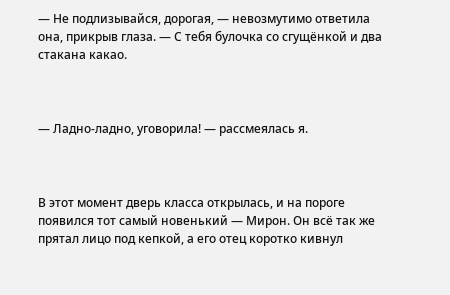— Не подлизывайся, дорогая, — невозмутимо ответила она, прикрыв глаза. — С тебя булочка со сгущёнкой и два стакана какао.



— Ладно-ладно, уговорила! — рассмеялась я.



В этот момент дверь класса открылась, и на пороге появился тот самый новенький — Мирон. Он всё так же прятал лицо под кепкой, а его отец коротко кивнул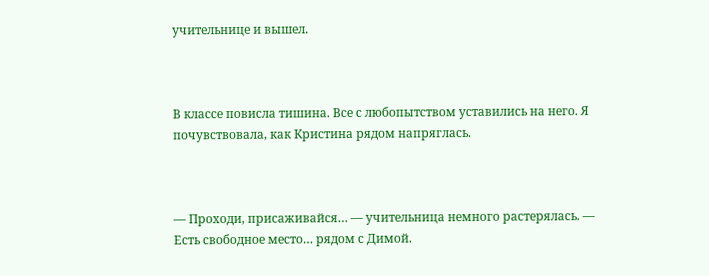учительнице и вышел.



В классе повисла тишина. Все с любопытством уставились на него. Я почувствовала, как Кристина рядом напряглась.



— Проходи, присаживайся… — учительница немного растерялась. — Есть свободное место… рядом с Димой.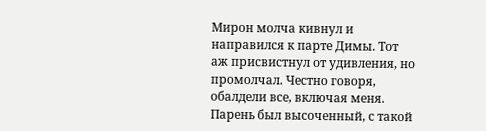Мирон молча кивнул и направился к парте Димы. Тот аж присвистнул от удивления, но промолчал. Честно говоря, обалдели все, включая меня. Парень был высоченный, с такой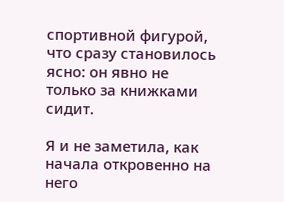спортивной фигурой, что сразу становилось ясно: он явно не только за книжками сидит.

Я и не заметила, как начала откровенно на него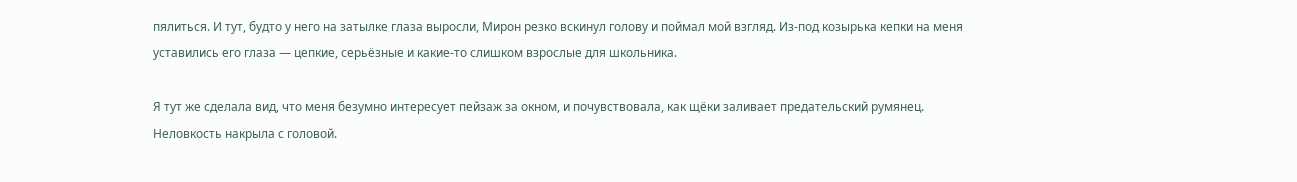пялиться. И тут, будто у него на затылке глаза выросли, Мирон резко вскинул голову и поймал мой взгляд. Из-под козырька кепки на меня уставились его глаза — цепкие, серьёзные и какие-то слишком взрослые для школьника.

Я тут же сделала вид, что меня безумно интересует пейзаж за окном, и почувствовала, как щёки заливает предательский румянец. Неловкость накрыла с головой.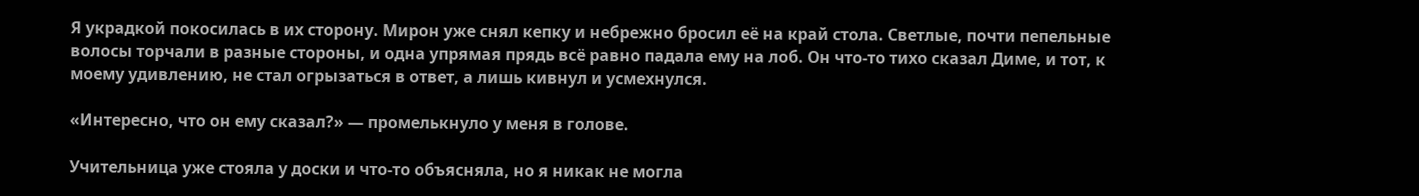Я украдкой покосилась в их сторону. Мирон уже снял кепку и небрежно бросил её на край стола. Светлые, почти пепельные волосы торчали в разные стороны, и одна упрямая прядь всё равно падала ему на лоб. Он что-то тихо сказал Диме, и тот, к моему удивлению, не стал огрызаться в ответ, а лишь кивнул и усмехнулся.

«Интересно, что он ему сказал?» — промелькнуло у меня в голове.

Учительница уже стояла у доски и что-то объясняла, но я никак не могла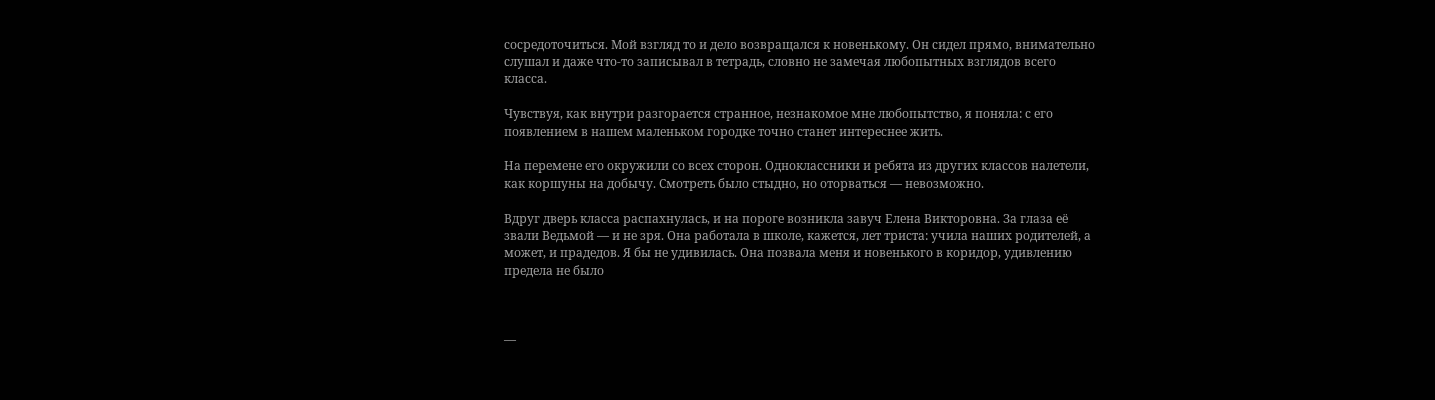сосредоточиться. Мой взгляд то и дело возвращался к новенькому. Он сидел прямо, внимательно слушал и даже что-то записывал в тетрадь, словно не замечая любопытных взглядов всего класса.

Чувствуя, как внутри разгорается странное, незнакомое мне любопытство, я поняла: с его появлением в нашем маленьком городке точно станет интереснее жить.

На перемене его окружили со всех сторон. Одноклассники и ребята из других классов налетели, как коршуны на добычу. Смотреть было стыдно, но оторваться — невозможно.

Вдруг дверь класса распахнулась, и на пороге возникла завуч Елена Викторовна. За глаза её звали Ведьмой — и не зря. Она работала в школе, кажется, лет триста: учила наших родителей, а может, и прадедов. Я бы не удивилась. Она позвала меня и новенького в коридор, удивлению предела не было



—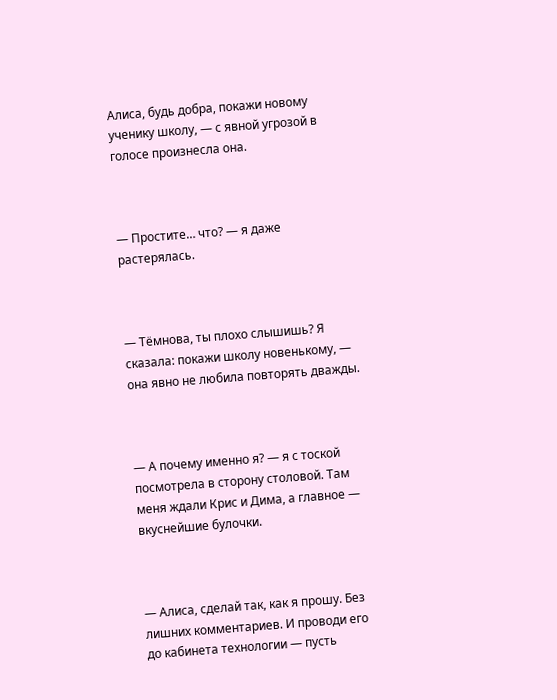Алиса, будь добра, покажи новому ученику школу, — с явной угрозой в голосе произнесла она.



— Простите… что? — я даже растерялась.



— Тёмнова, ты плохо слышишь? Я сказала: покажи школу новенькому, — она явно не любила повторять дважды.



— А почему именно я? — я с тоской посмотрела в сторону столовой. Там меня ждали Крис и Дима, а главное — вкуснейшие булочки.



— Алиса, сделай так, как я прошу. Без лишних комментариев. И проводи его до кабинета технологии — пусть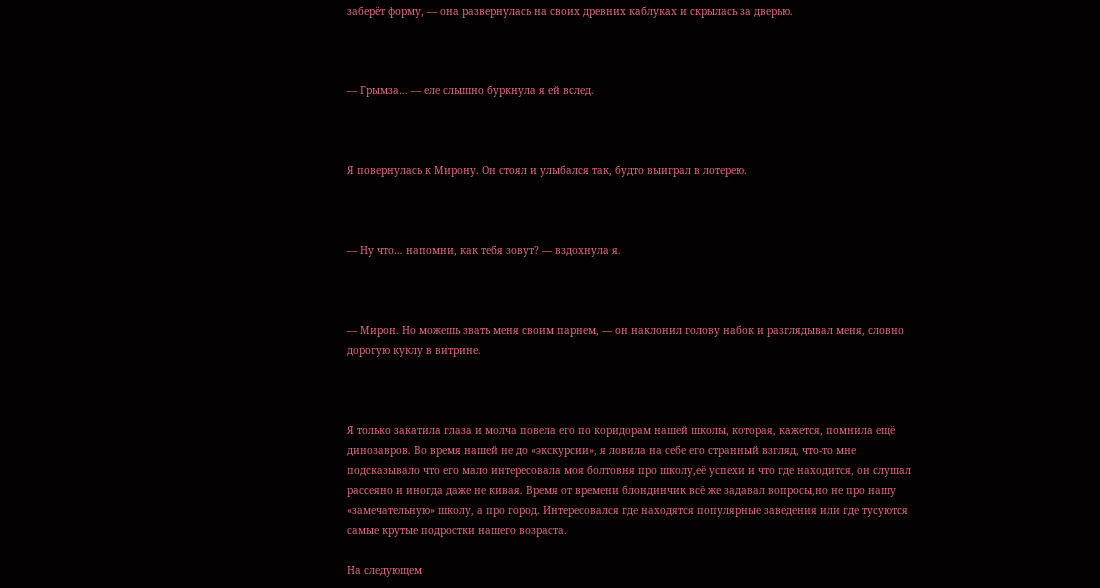заберёт форму, — она развернулась на своих древних каблуках и скрылась за дверью.



— Грымза… — еле слышно буркнула я ей вслед.



Я повернулась к Мирону. Он стоял и улыбался так, будто выиграл в лотерею.



— Ну что… напомни, как тебя зовут? — вздохнула я.



— Мирон. Но можешь звать меня своим парнем, — он наклонил голову набок и разглядывал меня, словно дорогую куклу в витрине.



Я только закатила глаза и молча повела его по коридорам нашей школы, которая, кажется, помнила ещё динозавров. Во время нашей не до «экскурсии», я ловила на себе его странный взгляд, что-то мне подсказывало что его мало интересовала моя болтовня про школу,её успехи и что где находится, он слушал рассеяно и иногда даже не кивая. Время от времени блондинчик всё же задавал вопросы,но не про нашу «замечательную» школу, а про город. Интересовался где находятся популярные заведения или где тусуются самые крутые подростки нашего возраста.

На следующем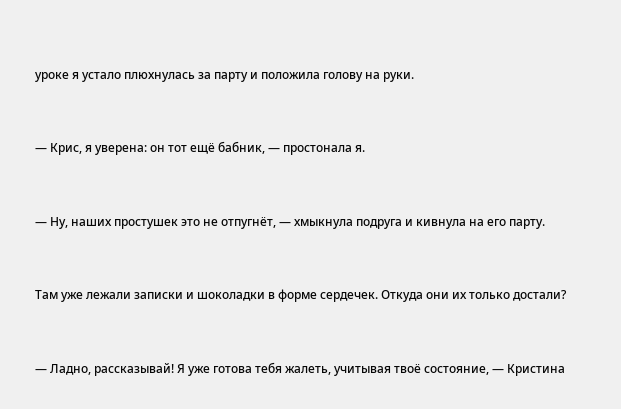уроке я устало плюхнулась за парту и положила голову на руки.



— Крис, я уверена: он тот ещё бабник, — простонала я.



— Ну, наших простушек это не отпугнёт, — хмыкнула подруга и кивнула на его парту.



Там уже лежали записки и шоколадки в форме сердечек. Откуда они их только достали?



— Ладно, рассказывай! Я уже готова тебя жалеть, учитывая твоё состояние, — Кристина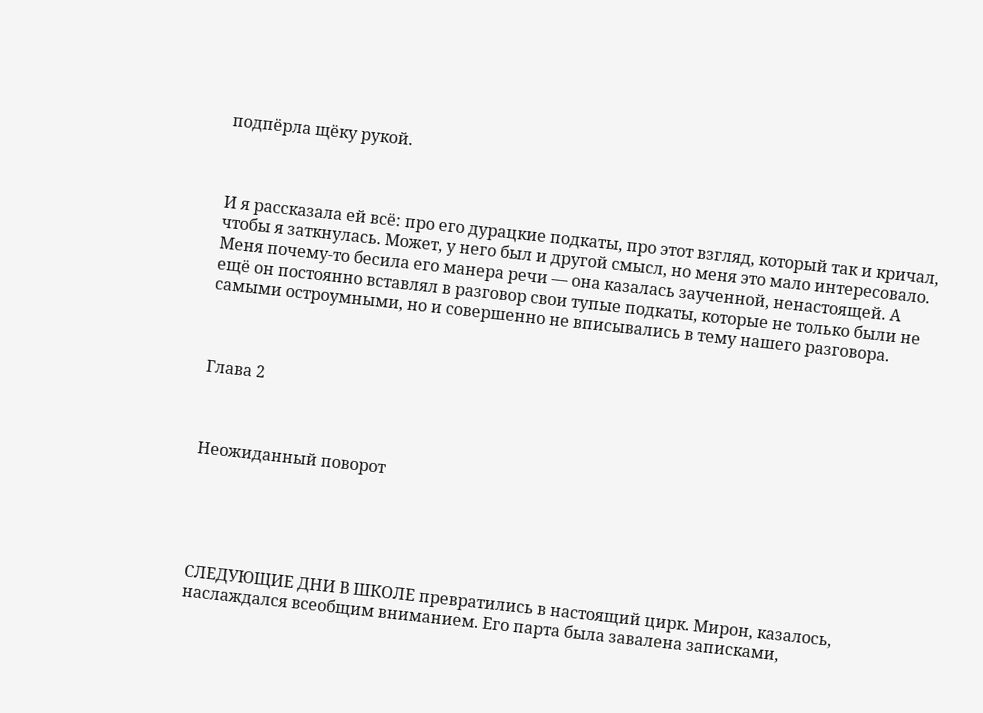подпёрла щёку рукой.



И я рассказала ей всё: про его дурацкие подкаты, про этот взгляд, который так и кричал, чтобы я заткнулась. Может, у него был и другой смысл, но меня это мало интересовало. Меня почему-то бесила его манера речи — она казалась заученной, ненастоящей. А ещё он постоянно вставлял в разговор свои тупые подкаты, которые не только были не самыми остроумными, но и совершенно не вписывались в тему нашего разговора.



Глава 2



Неожиданный поворот





СЛЕДУЮЩИЕ ДНИ В ШКОЛЕ превратились в настоящий цирк. Мирон, казалось, наслаждался всеобщим вниманием. Его парта была завалена записками,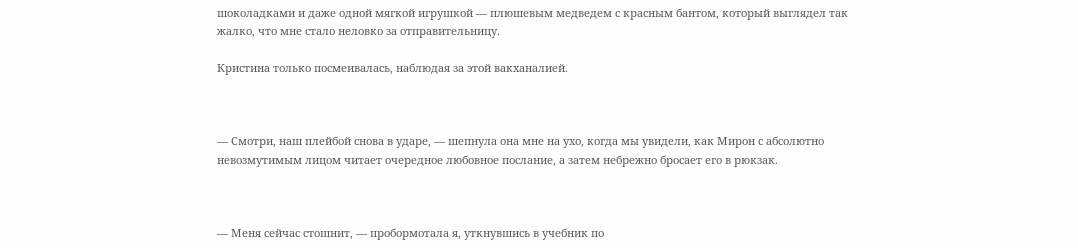шоколадками и даже одной мягкой игрушкой — плюшевым медведем с красным бантом, который выглядел так жалко, что мне стало неловко за отправительницу.

Кристина только посмеивалась, наблюдая за этой вакханалией.



— Смотри, наш плейбой снова в ударе, — шепнула она мне на ухо, когда мы увидели, как Мирон с абсолютно невозмутимым лицом читает очередное любовное послание, а затем небрежно бросает его в рюкзак.



— Меня сейчас стошнит, — пробормотала я, уткнувшись в учебник по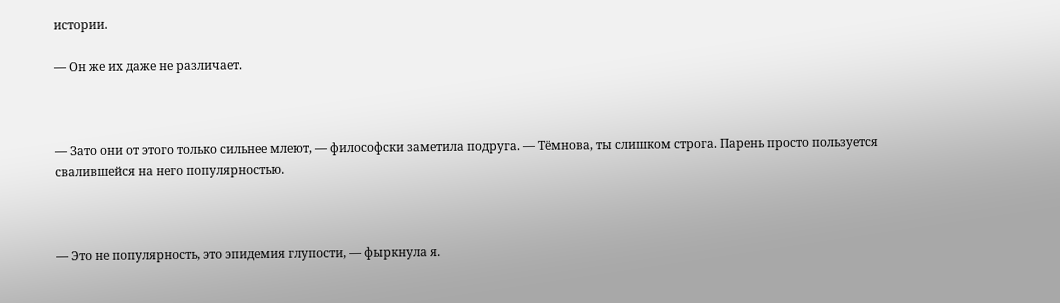истории.

— Он же их даже не различает.



— Зато они от этого только сильнее млеют, — философски заметила подруга. — Тёмнова, ты слишком строга. Парень просто пользуется свалившейся на него популярностью.



— Это не популярность, это эпидемия глупости, — фыркнула я.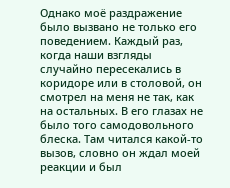Однако моё раздражение было вызвано не только его поведением. Каждый раз, когда наши взгляды случайно пересекались в коридоре или в столовой, он смотрел на меня не так, как на остальных. В его глазах не было того самодовольного блеска. Там читался какой-то вызов, словно он ждал моей реакции и был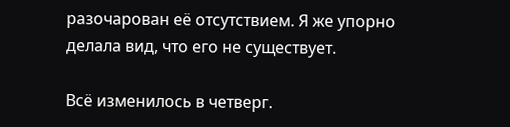разочарован её отсутствием. Я же упорно делала вид, что его не существует.

Всё изменилось в четверг.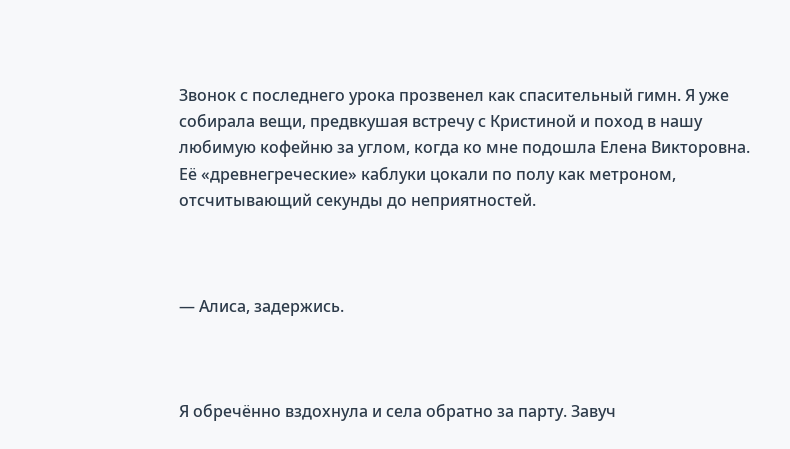Звонок с последнего урока прозвенел как спасительный гимн. Я уже собирала вещи, предвкушая встречу с Кристиной и поход в нашу любимую кофейню за углом, когда ко мне подошла Елена Викторовна. Её «древнегреческие» каблуки цокали по полу как метроном, отсчитывающий секунды до неприятностей.



— Алиса, задержись.



Я обречённо вздохнула и села обратно за парту. Завуч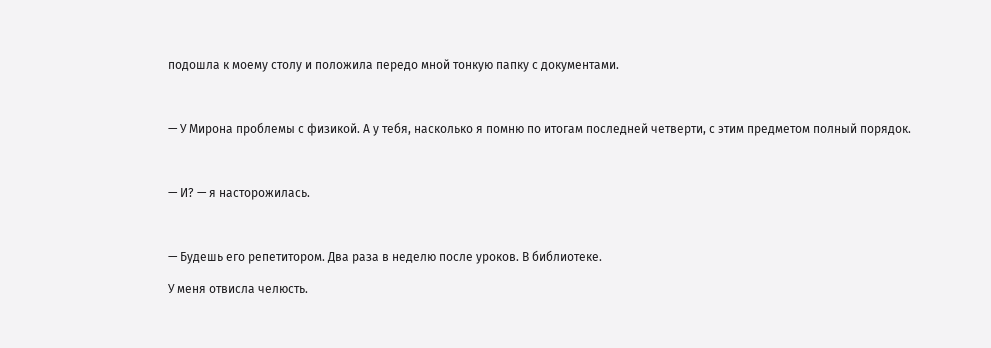подошла к моему столу и положила передо мной тонкую папку с документами.



— У Мирона проблемы с физикой. А у тебя, насколько я помню по итогам последней четверти, с этим предметом полный порядок.



— И? — я насторожилась.



— Будешь его репетитором. Два раза в неделю после уроков. В библиотеке.

У меня отвисла челюсть.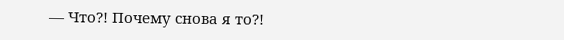— Что?! Почему снова я то?!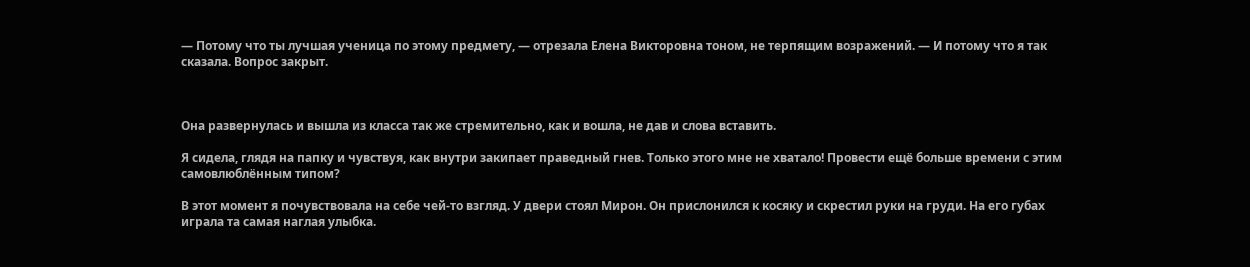— Потому что ты лучшая ученица по этому предмету, — отрезала Елена Викторовна тоном, не терпящим возражений. — И потому что я так сказала. Вопрос закрыт.



Она развернулась и вышла из класса так же стремительно, как и вошла, не дав и слова вставить.

Я сидела, глядя на папку и чувствуя, как внутри закипает праведный гнев. Только этого мне не хватало! Провести ещё больше времени с этим самовлюблённым типом?

В этот момент я почувствовала на себе чей-то взгляд. У двери стоял Мирон. Он прислонился к косяку и скрестил руки на груди. На его губах играла та самая наглая улыбка.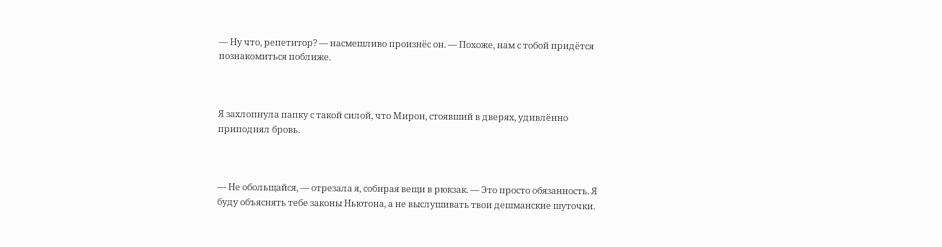— Ну что, репетитор? — насмешливо произнёс он. — Похоже, нам с тобой придётся познакомиться поближе.



Я захлопнула папку с такой силой, что Мирон, стоявший в дверях, удивлённо приподнял бровь.



— Не обольщайся, — отрезала я, собирая вещи в рюкзак. — Это просто обязанность. Я буду объяснять тебе законы Ньютона, а не выслушивать твои дешманские шуточки.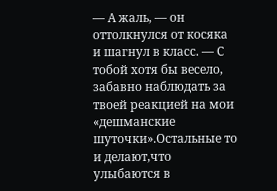— А жаль, — он оттолкнулся от косяка и шагнул в класс. — С тобой хотя бы весело, забавно наблюдать за твоей реакцией на мои «дешманские шуточки».Остальные то и делают,что улыбаются в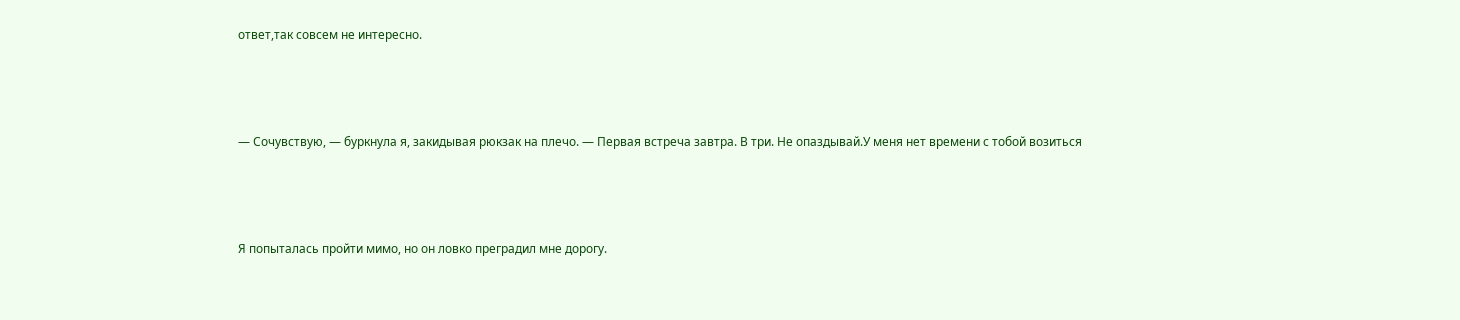ответ,так совсем не интересно.



— Сочувствую, — буркнула я, закидывая рюкзак на плечо. — Первая встреча завтра. В три. Не опаздывай.У меня нет времени с тобой возиться



Я попыталась пройти мимо, но он ловко преградил мне дорогу.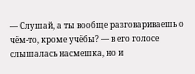— Слушай, а ты вообще разговариваешь о чём-то, кроме учёбы? — в его голосе слышалась насмешка, но и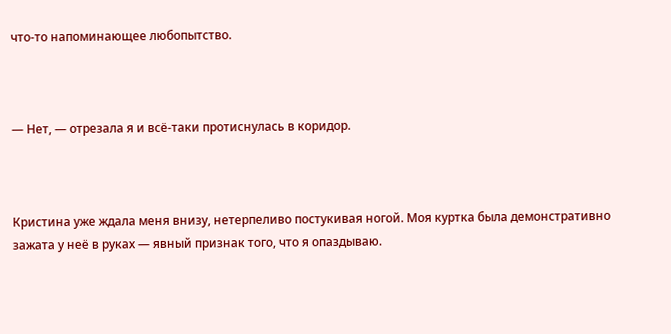что-то напоминающее любопытство.



— Нет, — отрезала я и всё-таки протиснулась в коридор.



Кристина уже ждала меня внизу, нетерпеливо постукивая ногой. Моя куртка была демонстративно зажата у неё в руках — явный признак того, что я опаздываю.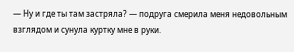— Ну и где ты там застряла? — подруга смерила меня недовольным взглядом и сунула куртку мне в руки.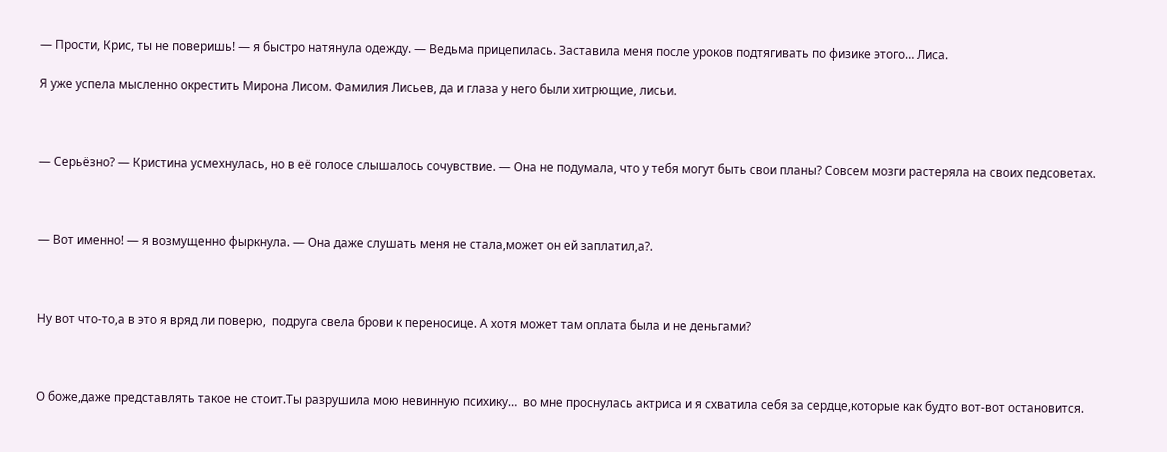— Прости, Крис, ты не поверишь! — я быстро натянула одежду. — Ведьма прицепилась. Заставила меня после уроков подтягивать по физике этого… Лиса.

Я уже успела мысленно окрестить Мирона Лисом. Фамилия Лисьев, да и глаза у него были хитрющие, лисьи.



— Серьёзно? — Кристина усмехнулась, но в её голосе слышалось сочувствие. — Она не подумала, что у тебя могут быть свои планы? Совсем мозги растеряла на своих педсоветах.



— Вот именно! — я возмущенно фыркнула. — Она даже слушать меня не стала,может он ей заплатил,а?.



Ну вот что-то,а в это я вряд ли поверю,  подруга свела брови к переносице. А хотя может там оплата была и не деньгами?



О боже,даже представлять такое не стоит.Ты разрушила мою невинную психику…  во мне проснулась актриса и я схватила себя за сердце,которые как будто вот-вот остановится.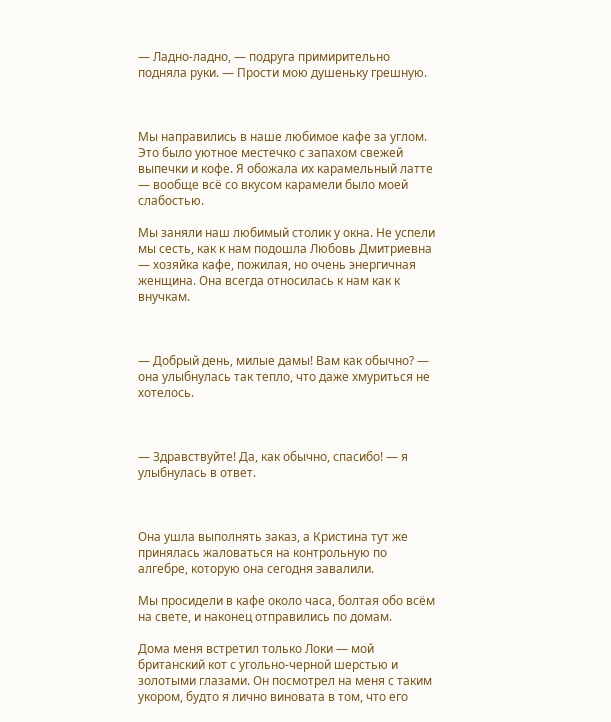— Ладно-ладно, — подруга примирительно подняла руки. — Прости мою душеньку грешную.



Мы направились в наше любимое кафе за углом. Это было уютное местечко с запахом свежей выпечки и кофе. Я обожала их карамельный латте — вообще всё со вкусом карамели было моей слабостью.

Мы заняли наш любимый столик у окна. Не успели мы сесть, как к нам подошла Любовь Дмитриевна — хозяйка кафе, пожилая, но очень энергичная женщина. Она всегда относилась к нам как к внучкам.



— Добрый день, милые дамы! Вам как обычно? — она улыбнулась так тепло, что даже хмуриться не хотелось.



— Здравствуйте! Да, как обычно, спасибо! — я улыбнулась в ответ.



Она ушла выполнять заказ, а Кристина тут же принялась жаловаться на контрольную по алгебре, которую она сегодня завалили.

Мы просидели в кафе около часа, болтая обо всём на свете, и наконец отправились по домам.

Дома меня встретил только Локи — мой британский кот с угольно-черной шерстью и золотыми глазами. Он посмотрел на меня с таким укором, будто я лично виновата в том, что его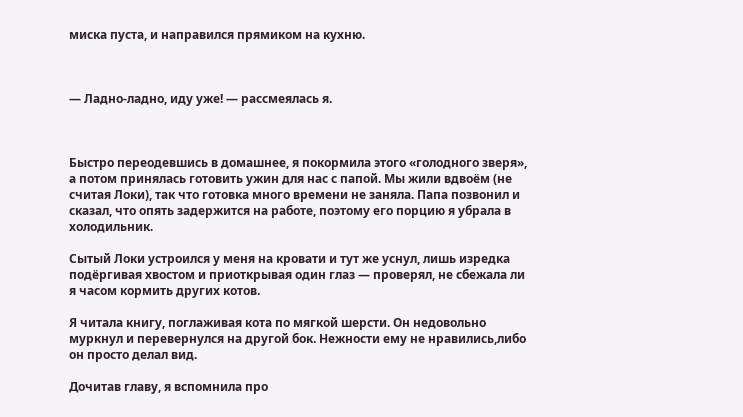миска пуста, и направился прямиком на кухню.



— Ладно-ладно, иду уже! — рассмеялась я.



Быстро переодевшись в домашнее, я покормила этого «голодного зверя», а потом принялась готовить ужин для нас с папой. Мы жили вдвоём (не считая Локи), так что готовка много времени не заняла. Папа позвонил и сказал, что опять задержится на работе, поэтому его порцию я убрала в холодильник.

Сытый Локи устроился у меня на кровати и тут же уснул, лишь изредка подёргивая хвостом и приоткрывая один глаз — проверял, не сбежала ли я часом кормить других котов.

Я читала книгу, поглаживая кота по мягкой шерсти. Он недовольно муркнул и перевернулся на другой бок. Нежности ему не нравились,либо он просто делал вид.

Дочитав главу, я вспомнила про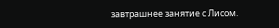завтрашнее занятие с Лисом.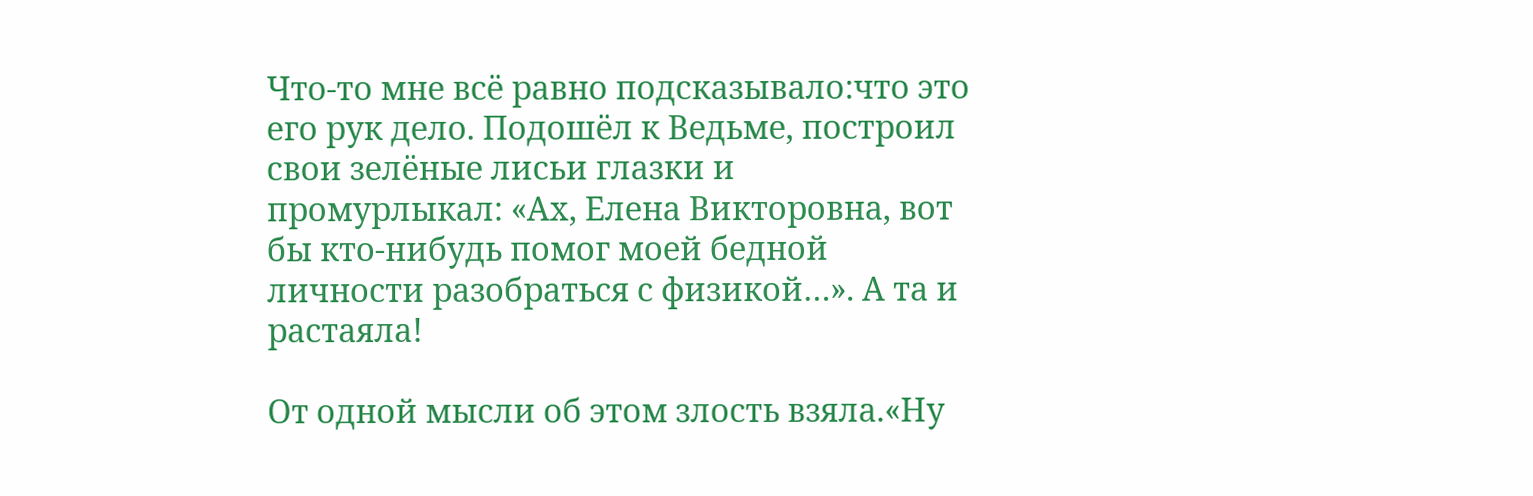Что-то мне всё равно подсказывало:что это его рук дело. Подошёл к Ведьме, построил свои зелёные лисьи глазки и промурлыкал: «Ах, Елена Викторовна, вот бы кто-нибудь помог моей бедной личности разобраться с физикой…». А та и растаяла!

От одной мысли об этом злость взяла.«Ну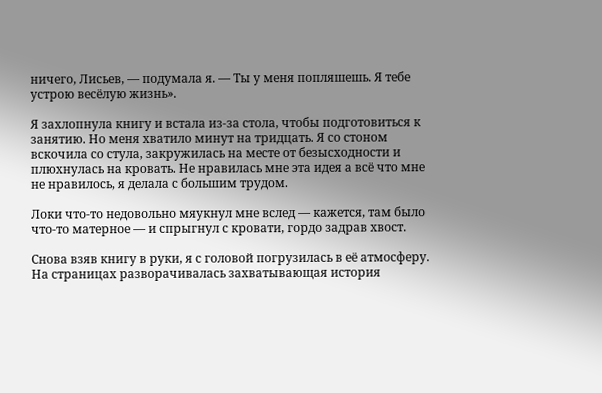ничего, Лисьев, — подумала я. — Ты у меня попляшешь. Я тебе устрою весёлую жизнь».

Я захлопнула книгу и встала из-за стола, чтобы подготовиться к занятию. Но меня хватило минут на тридцать. Я со стоном вскочила со стула, закружилась на месте от безысходности и плюхнулась на кровать. Не нравилась мне эта идея а всё что мне не нравилось, я делала с большим трудом.

Локи что-то недовольно мяукнул мне вслед — кажется, там было что-то матерное — и спрыгнул с кровати, гордо задрав хвост.

Снова взяв книгу в руки, я с головой погрузилась в её атмосферу. На страницах разворачивалась захватывающая история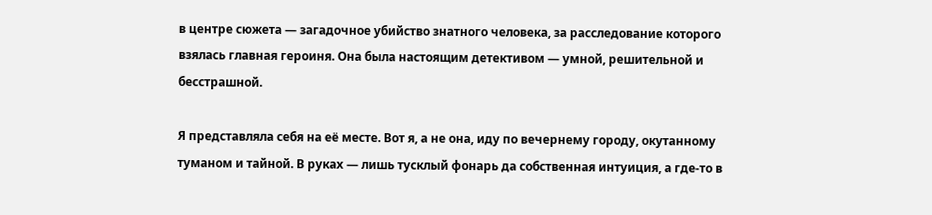в центре сюжета — загадочное убийство знатного человека, за расследование которого взялась главная героиня. Она была настоящим детективом — умной, решительной и бесстрашной.

Я представляла себя на её месте. Вот я, а не она, иду по вечернему городу, окутанному туманом и тайной. В руках — лишь тусклый фонарь да собственная интуиция, а где-то в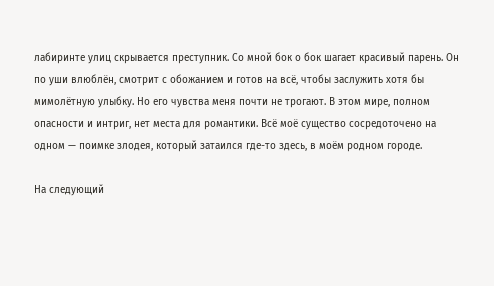лабиринте улиц скрывается преступник. Со мной бок о бок шагает красивый парень. Он по уши влюблён, смотрит с обожанием и готов на всё, чтобы заслужить хотя бы мимолётную улыбку. Но его чувства меня почти не трогают. В этом мире, полном опасности и интриг, нет места для романтики. Всё моё существо сосредоточено на одном — поимке злодея, который затаился где-то здесь, в моём родном городе.

На следующий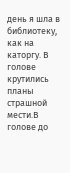день я шла в библиотеку, как на каторгу. В голове крутились планы страшной мести.В голове до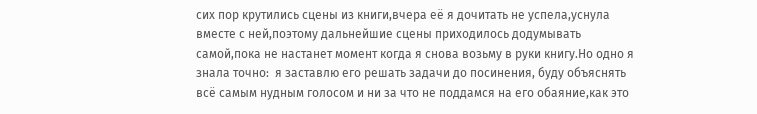сих пор крутились сцены из книги,вчера её я дочитать не успела,уснула вместе с ней,поэтому дальнейшие сцены приходилось додумывать самой,пока не настанет момент когда я снова возьму в руки книгу.Но одно я знала точно:  я заставлю его решать задачи до посинения, буду объяснять всё самым нудным голосом и ни за что не поддамся на его обаяние,как это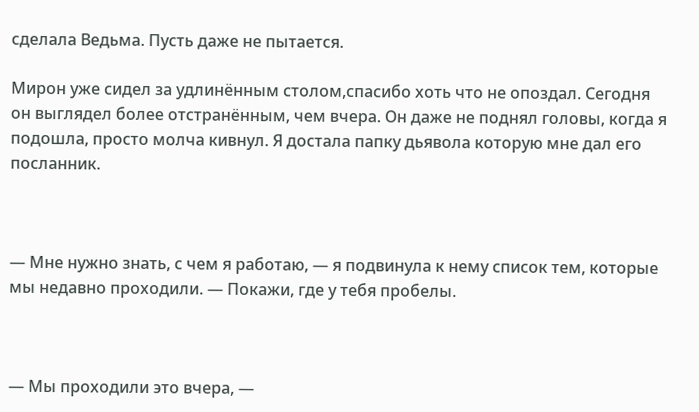сделала Ведьма. Пусть даже не пытается.

Мирон уже сидел за удлинённым столом,спасибо хоть что не опоздал. Сегодня он выглядел более отстранённым, чем вчера. Он даже не поднял головы, когда я подошла, просто молча кивнул. Я достала папку дьявола которую мне дал его посланник.



— Мне нужно знать, с чем я работаю, — я подвинула к нему список тем, которые мы недавно проходили. — Покажи, где у тебя пробелы.



— Мы проходили это вчера, —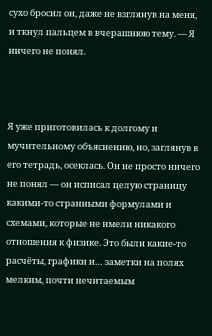сухо бросил он, даже не взглянув на меня, и ткнул пальцем в вчерашнюю тему. — Я ничего не понял.



Я уже приготовилась к долгому и мучительному объяснению, но, заглянув в его тетрадь, осеклась. Он не просто ничего не понял — он исписал целую страницу какими-то странными формулами и схемами, которые не имели никакого отношения к физике. Это были какие-то расчёты, графики и… заметки на полях мелким, почти нечитаемым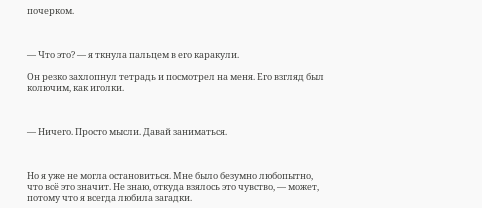почерком.



— Что это? — я ткнула пальцем в его каракули.

Он резко захлопнул тетрадь и посмотрел на меня. Его взгляд был колючим, как иголки.



— Ничего. Просто мысли. Давай заниматься.



Но я уже не могла остановиться. Мне было безумно любопытно, что всё это значит. Не знаю, откуда взялось это чувство, — может, потому что я всегда любила загадки.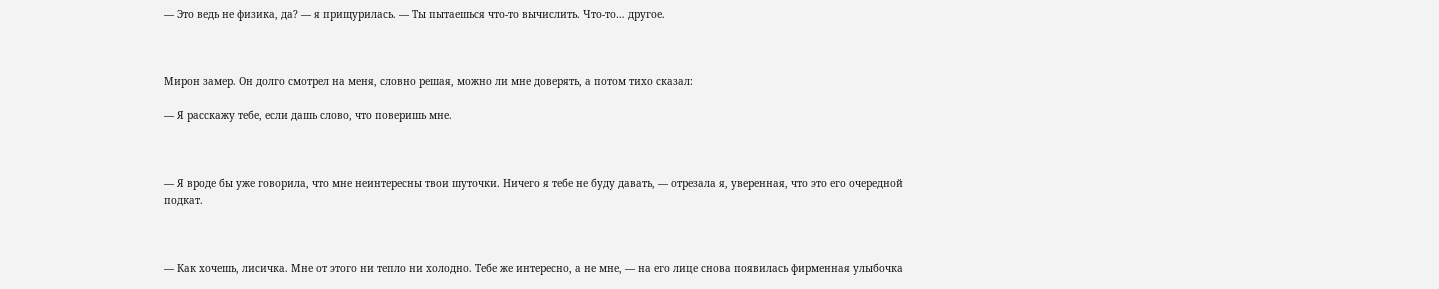— Это ведь не физика, да? — я прищурилась. — Ты пытаешься что-то вычислить. Что-то… другое.



Мирон замер. Он долго смотрел на меня, словно решая, можно ли мне доверять, а потом тихо сказал:

— Я расскажу тебе, если дашь слово, что поверишь мне.



— Я вроде бы уже говорила, что мне неинтересны твои шуточки. Ничего я тебе не буду давать, — отрезала я, уверенная, что это его очередной подкат.



— Как хочешь, лисичка. Мне от этого ни тепло ни холодно. Тебе же интересно, а не мне, — на его лице снова появилась фирменная улыбочка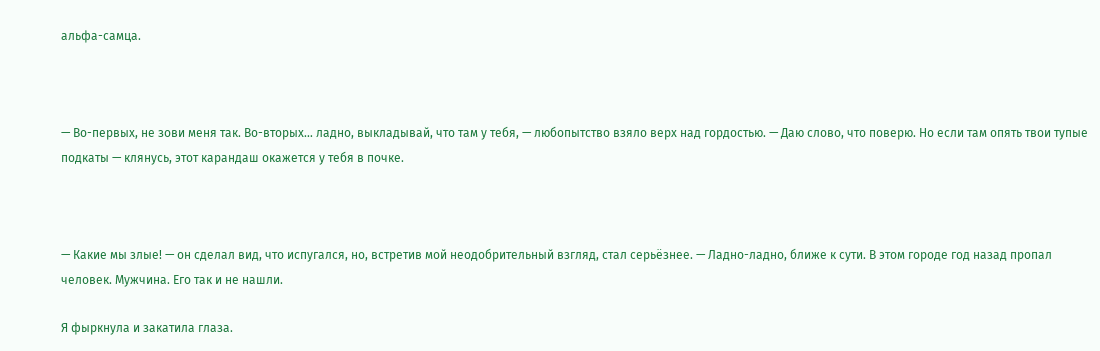альфа-самца.



— Во-первых, не зови меня так. Во-вторых… ладно, выкладывай, что там у тебя, — любопытство взяло верх над гордостью. — Даю слово, что поверю. Но если там опять твои тупые подкаты — клянусь, этот карандаш окажется у тебя в почке.



— Какие мы злые! — он сделал вид, что испугался, но, встретив мой неодобрительный взгляд, стал серьёзнее. — Ладно-ладно, ближе к сути. В этом городе год назад пропал человек. Мужчина. Его так и не нашли.

Я фыркнула и закатила глаза.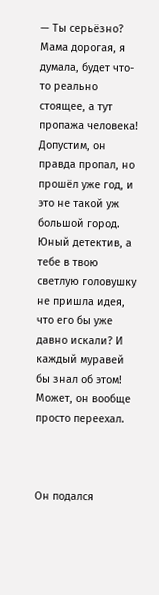— Ты серьёзно? Мама дорогая, я думала, будет что-то реально стоящее, а тут пропажа человека! Допустим, он правда пропал, но прошёл уже год, и это не такой уж большой город. Юный детектив, а тебе в твою светлую головушку не пришла идея, что его бы уже давно искали? И каждый муравей бы знал об этом! Может, он вообще просто переехал.



Он подался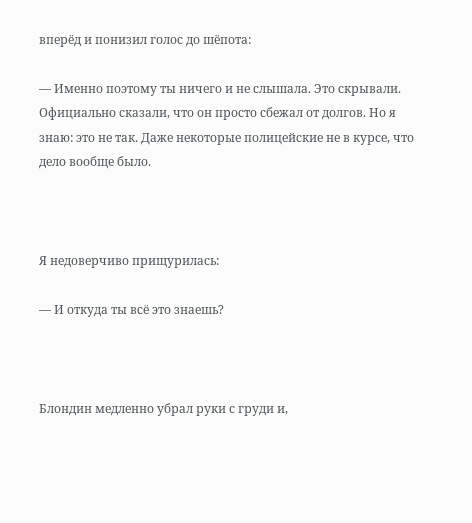вперёд и понизил голос до шёпота:

— Именно поэтому ты ничего и не слышала. Это скрывали. Официально сказали, что он просто сбежал от долгов. Но я знаю: это не так. Даже некоторые полицейские не в курсе, что дело вообще было.



Я недоверчиво прищурилась:

— И откуда ты всё это знаешь?



Блондин медленно убрал руки с груди и,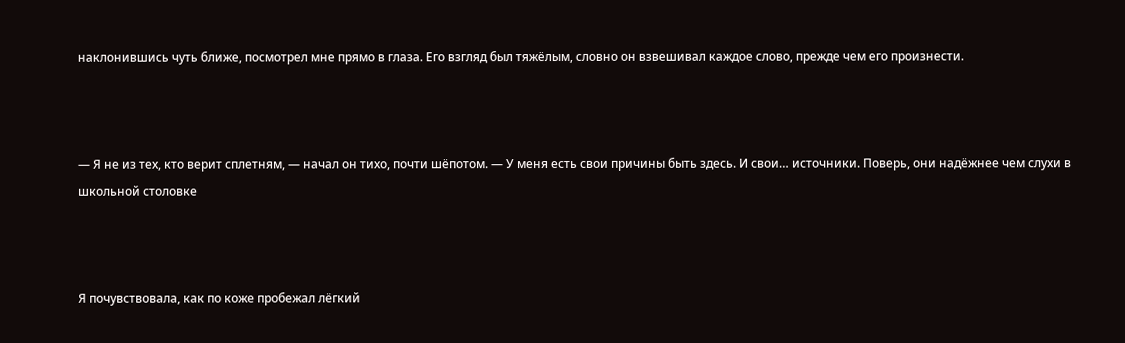наклонившись чуть ближе, посмотрел мне прямо в глаза. Его взгляд был тяжёлым, словно он взвешивал каждое слово, прежде чем его произнести.



— Я не из тех, кто верит сплетням, — начал он тихо, почти шёпотом. — У меня есть свои причины быть здесь. И свои… источники. Поверь, они надёжнее чем слухи в школьной столовке



Я почувствовала, как по коже пробежал лёгкий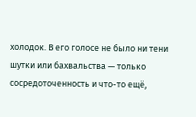холодок. В его голосе не было ни тени шутки или бахвальства — только сосредоточенность и что-то ещё,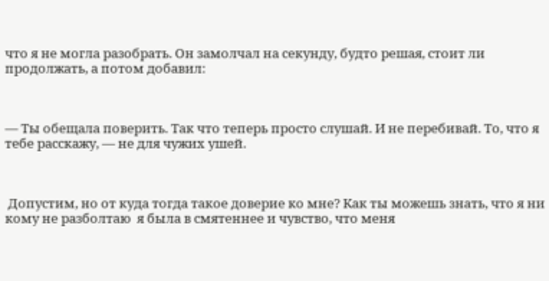что я не могла разобрать. Он замолчал на секунду, будто решая, стоит ли продолжать, а потом добавил:



— Ты обещала поверить. Так что теперь просто слушай. И не перебивай. То, что я тебе расскажу, — не для чужих ушей.



 Допустим, но от куда тогда такое доверие ко мне? Как ты можешь знать, что я ни кому не разболтаю  я была в смятеннее и чувство, что меня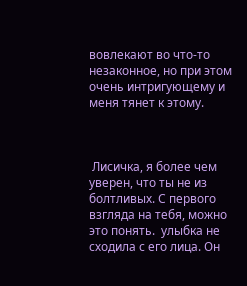вовлекают во что-то незаконное, но при этом очень интригующему и меня тянет к этому.



 Лисичка, я более чем уверен, что ты не из болтливых. С первого взгляда на тебя, можно это понять.  улыбка не сходила с его лица. Он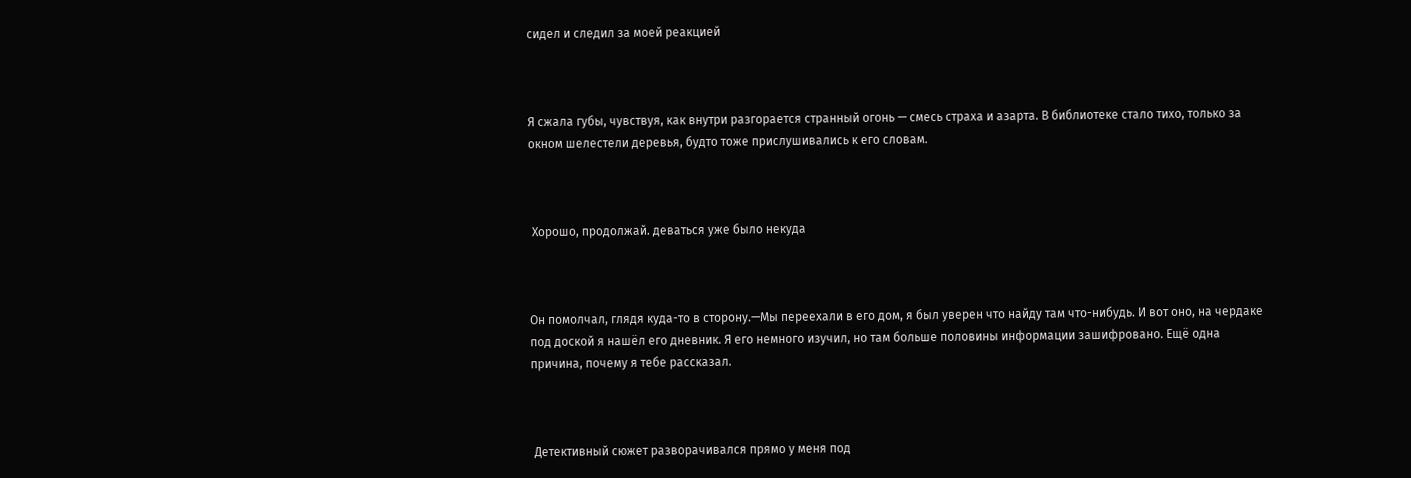сидел и следил за моей реакцией



Я сжала губы, чувствуя, как внутри разгорается странный огонь — смесь страха и азарта. В библиотеке стало тихо, только за окном шелестели деревья, будто тоже прислушивались к его словам.



 Хорошо, продолжай. деваться уже было некуда



Он помолчал, глядя куда-то в сторону.—Мы переехали в его дом, я был уверен что найду там что-нибудь. И вот оно, на чердаке под доской я нашёл его дневник. Я его немного изучил, но там больше половины информации зашифровано. Ещё одна причина, почему я тебе рассказал.



 Детективный сюжет разворачивался прямо у меня под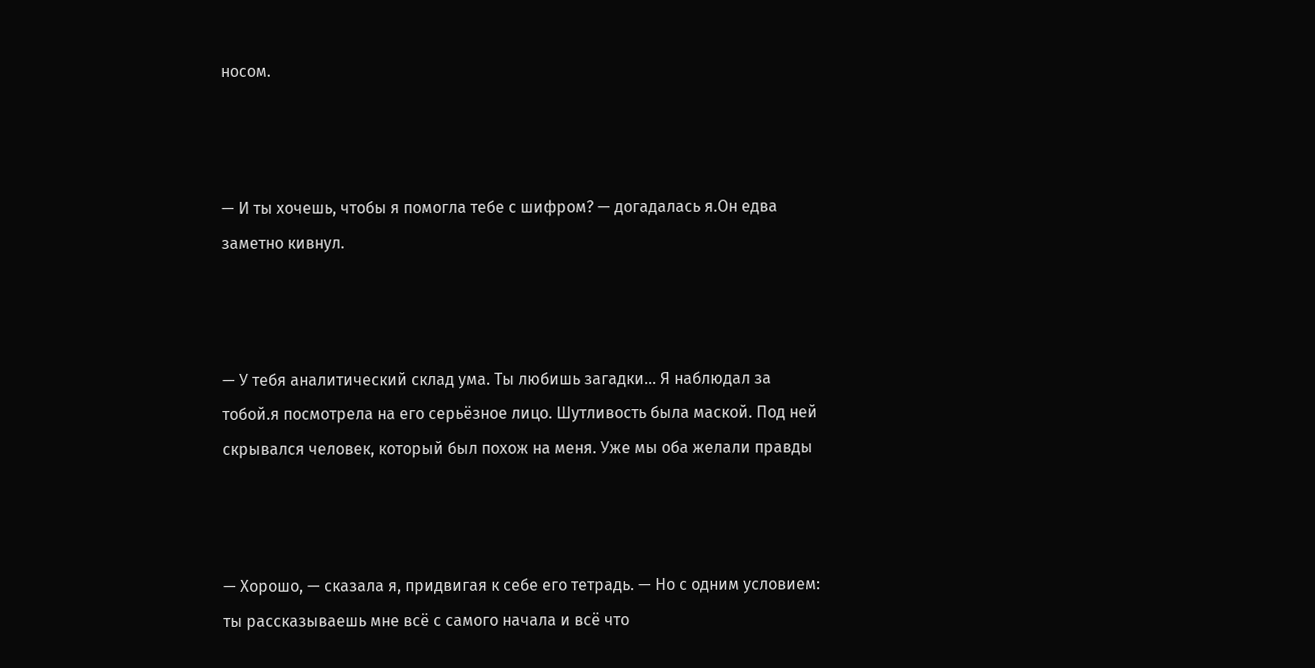носом.



— И ты хочешь, чтобы я помогла тебе с шифром? — догадалась я.Он едва заметно кивнул.



— У тебя аналитический склад ума. Ты любишь загадки… Я наблюдал за тобой.я посмотрела на его серьёзное лицо. Шутливость была маской. Под ней скрывался человек, который был похож на меня. Уже мы оба желали правды



— Хорошо, — сказала я, придвигая к себе его тетрадь. — Но с одним условием: ты рассказываешь мне всё с самого начала и всё что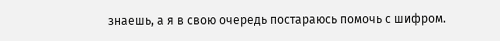знаешь, а я в свою очередь постараюсь помочь с шифром.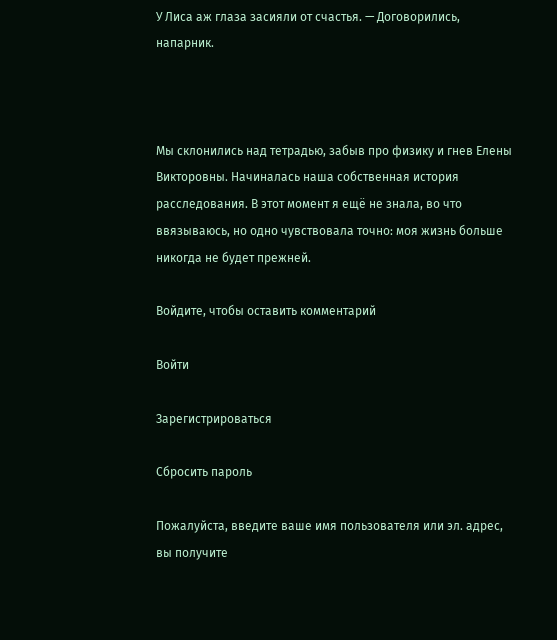У Лиса аж глаза засияли от счастья. — Договорились, напарник.



Мы склонились над тетрадью, забыв про физику и гнев Елены Викторовны. Начиналась наша собственная история расследования. В этот момент я ещё не знала, во что ввязываюсь, но одно чувствовала точно: моя жизнь больше никогда не будет прежней.

Войдите, чтобы оставить комментарий

Войти

Зарегистрироваться

Сбросить пароль

Пожалуйста, введите ваше имя пользователя или эл. адрес, вы получите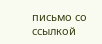письмо со ссылкой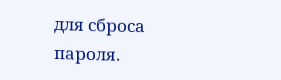для сброса пароля.